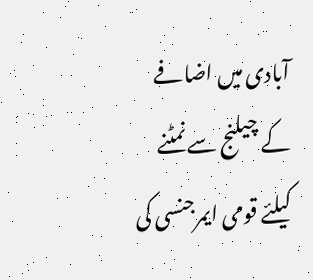آبادی میں اضافے کے چیلنج سے نمٹنے کیلئے قومی ایمرجنسی کی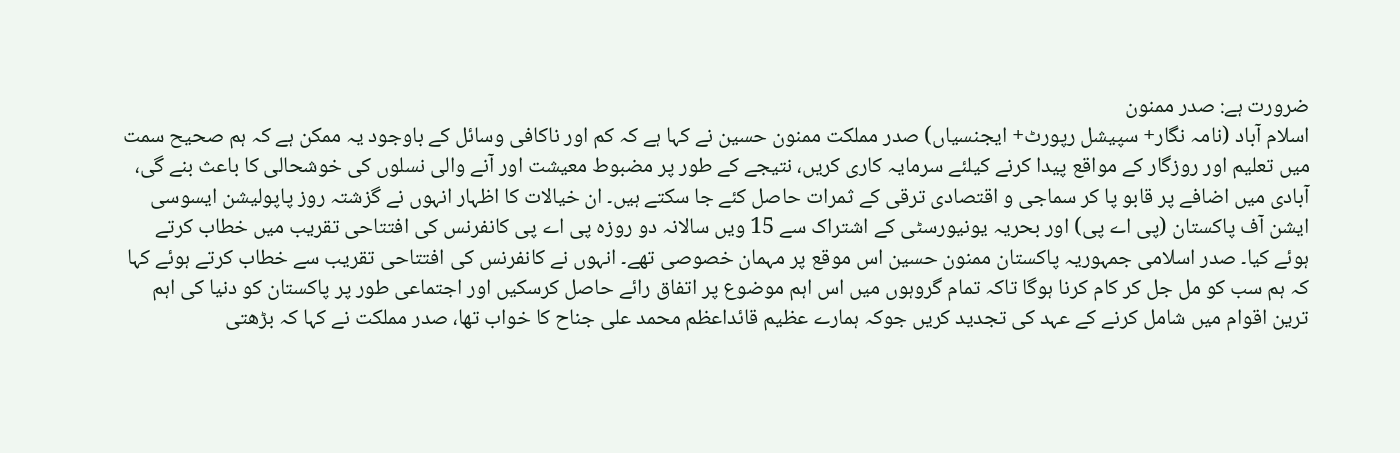ضرورت ہے: صدر ممنون
اسلام آباد (نامہ نگار+ سپیشل رپورٹ+ ایجنسیاں) صدر مملکت ممنون حسین نے کہا ہے کہ کم اور ناکافی وسائل کے باوجود یہ ممکن ہے کہ ہم صحیح سمت میں تعلیم اور روزگار کے مواقع پیدا کرنے کیلئے سرمایہ کاری کریں، نتیجے کے طور پر مضبوط معیشت اور آنے والی نسلوں کی خوشحالی کا باعث بنے گی، آبادی میں اضافے پر قابو پا کر سماجی و اقتصادی ترقی کے ثمرات حاصل کئے جا سکتے ہیں۔ ان خیالات کا اظہار انہوں نے گزشتہ روز پاپولیشن ایسوسی ایشن آف پاکستان (پی اے پی) اور بحریہ یونیورسٹی کے اشتراک سے 15 ویں سالانہ دو روزہ پی اے پی کانفرنس کی افتتاحی تقریب میں خطاب کرتے ہوئے کیا۔ صدر اسلامی جمہوریہ پاکستان ممنون حسین اس موقع پر مہمان خصوصی تھے۔ انہوں نے کانفرنس کی افتتاحی تقریب سے خطاب کرتے ہوئے کہا کہ ہم سب کو مل جل کر کام کرنا ہوگا تاکہ تمام گروہوں میں اس اہم موضوع پر اتفاق رائے حاصل کرسکیں اور اجتماعی طور پر پاکستان کو دنیا کی اہم ترین اقوام میں شامل کرنے کے عہد کی تجدید کریں جوکہ ہمارے عظیم قائداعظم محمد علی جناح کا خواب تھا، صدر مملکت نے کہا کہ بڑھتی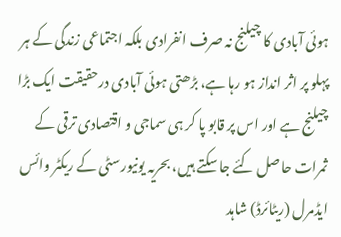ہوئی آبادی کا چیلنج نہ صرف انفرادی بلکہ اجتماعی زندگی کے ہر پہلو پر اثر انداز ہو رہا ہے، بڑھتی ہوئی آبادی درحقیقت ایک بڑا چیلنج ہے اور اس پر قابو پا کر ہی سماجی و اقتصادی ترقی کے ثمرات حاصل کئے جا سکتے ہیں، بحریہ یونیورسٹی کے ریکٹر وائس ایڈمرل (ریٹائرڈ) شاہد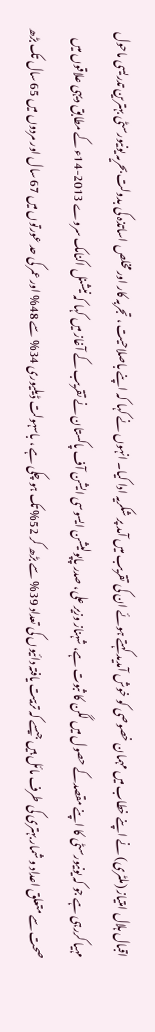اقبال ہلال امتیاز (ملٹری) نے اپنے خطاب میں مہمان خصوصی کو خوش آمدید کہتے ہوئے ان کی تقریب میں آمد پر شکریہ ادا کیا۔ انہوں نے کہا کہ اپنے باصلاحیت ، تجربہ کار اور مخلص اساتذہ کی بدولت بحریہ یونیورسٹی بہترین تدریسی ماحول مہیا کررہی ہے جو کہ یونیورسٹی کا اپنے مقصدکے حصول میں لگن کا ثبوت ہے، شہناز وزیر علی، صدر پاپولیشن ایسوسی ایشن آف پاکستان نے تقریب کے آغاز میں کہا کہ نیشنل اکنامک سروے 2013-14ء کے مطابق دیہی علاقوں میں صحت سے متعلق اعداد و شمار بہتری کی طرف مائل ہیں جیسے کہ تربیت یافتہ دائیوں کی تعداد 39% سے بڑھ کر 52% تک ہو چکی ہے ، باسہولت ڈیلیوری 34% سے 48% اور عمر کی حد عورتوں میں 67 سال اور مردوں میں 65 سال تک بڑھ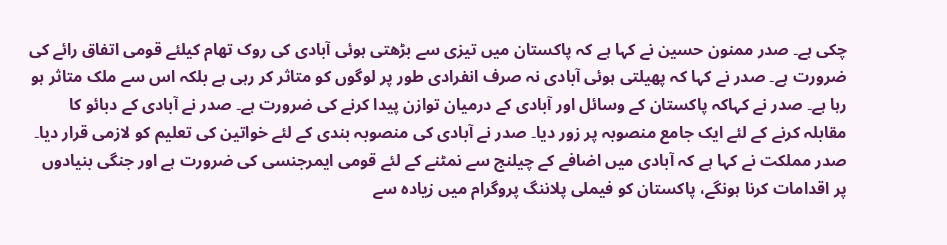چکی ہے۔ صدر ممنون حسین نے کہا ہے کہ پاکستان میں تیزی سے بڑھتی ہوئی آبادی کی روک تھام کیلئے قومی اتفاق رائے کی ضرورت ہے۔ صدر نے کہا کہ پھیلتی ہوئی آبادی نہ صرف انفرادی طور پر لوگوں کو متاثر کر رہی ہے بلکہ اس سے ملک متاثر ہو رہا ہے۔ صدر نے کہاکہ پاکستان کے وسائل اور آبادی کے درمیان توازن پیدا کرنے کی ضرورت ہے۔ صدر نے آبادی کے دبائو کا مقابلہ کرنے کے لئے ایک جامع منصوبہ پر زور دیا۔ صدر نے آبادی کی منصوبہ بندی کے لئے خواتین کی تعلیم کو لازمی قرار دیا۔ صدر مملکت نے کہا ہے کہ آبادی میں اضافے کے چیلنج سے نمٹنے کے لئے قومی ایمرجنسی کی ضرورت ہے اور جنگی بنیادوں پر اقدامات کرنا ہونگے، پاکستان کو فیملی پلاننگ پروگرام میں زیادہ سے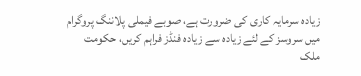زیادہ سرمایہ کاری کی ضرورت ہے، صوبے فیملی پلاننگ پروگرام میں سروسز کے لئے زیادہ سے زیادہ فنڈز فراہم کریں، حکومت ملک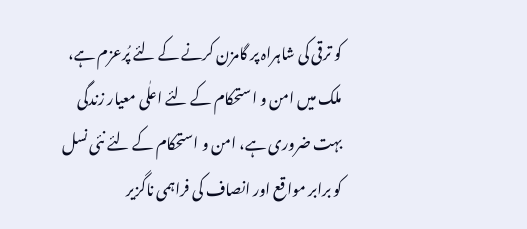کو ترقی کی شاہراہ پر گامزن کرنے کے لئے پُرعزم ہے، ملک میں امن و استحکام کے لئے اعلٰی معیار زندگی بہت ضروری ہے، امن و استحکام کے لئے نئی نسل کو برابر مواقع اور انصاف کی فراہمی ناگزیر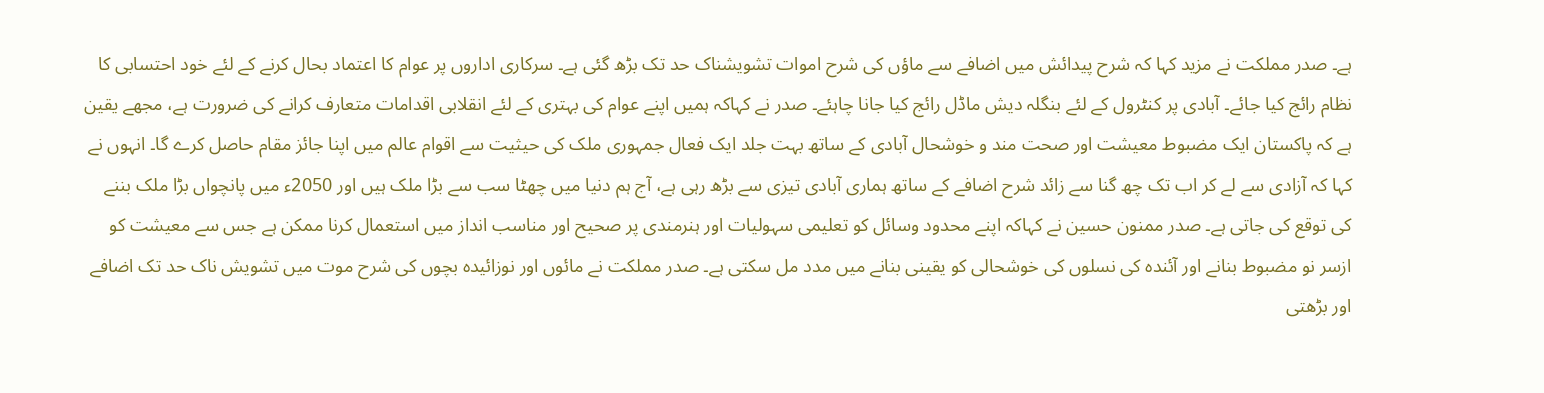ہے۔ صدر مملکت نے مزید کہا کہ شرح پیدائش میں اضافے سے ماؤں کی شرح اموات تشویشناک حد تک بڑھ گئی ہے۔ سرکاری اداروں پر عوام کا اعتماد بحال کرنے کے لئے خود احتسابی کا نظام رائج کیا جائے۔ آبادی پر کنٹرول کے لئے بنگلہ دیش ماڈل رائج کیا جانا چاہئے۔ صدر نے کہاکہ ہمیں اپنے عوام کی بہتری کے لئے انقلابی اقدامات متعارف کرانے کی ضرورت ہے، مجھے یقین ہے کہ پاکستان ایک مضبوط معیشت اور صحت مند و خوشحال آبادی کے ساتھ بہت جلد ایک فعال جمہوری ملک کی حیثیت سے اقوام عالم میں اپنا جائز مقام حاصل کرے گا۔ انہوں نے کہا کہ آزادی سے لے کر اب تک چھ گنا سے زائد شرح اضافے کے ساتھ ہماری آبادی تیزی سے بڑھ رہی ہے، آج ہم دنیا میں چھٹا سب سے بڑا ملک ہیں اور 2050ء میں پانچواں بڑا ملک بننے کی توقع کی جاتی ہے۔ صدر ممنون حسین نے کہاکہ اپنے محدود وسائل کو تعلیمی سہولیات اور ہنرمندی پر صحیح اور مناسب انداز میں استعمال کرنا ممکن ہے جس سے معیشت کو ازسر نو مضبوط بنانے اور آئندہ کی نسلوں کی خوشحالی کو یقینی بنانے میں مدد مل سکتی ہے۔ صدر مملکت نے مائوں اور نوزائیدہ بچوں کی شرح موت میں تشویش ناک حد تک اضافے اور بڑھتی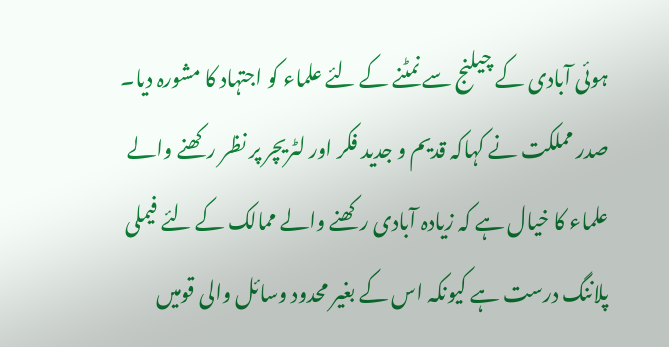ہوئی آبادی کے چیلنج سے نمٹنے کے لئے علماء کو اجتہاد کا مشورہ دیا۔ صدر مملکت نے کہاکہ قدیم و جدید فکر اور لٹریچر پر نظر رکھنے والے علماء کا خیال ہے کہ زیادہ آبادی رکھنے والے ممالک کے لئے فیملی پلاننگ درست ہے کیونکہ اس کے بغیر محدود وسائل والی قومیں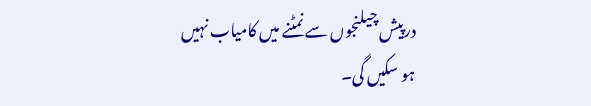درپیش چیلنجوں سے نمٹنے میں کامیاب نہیں ہو سکیں گی۔